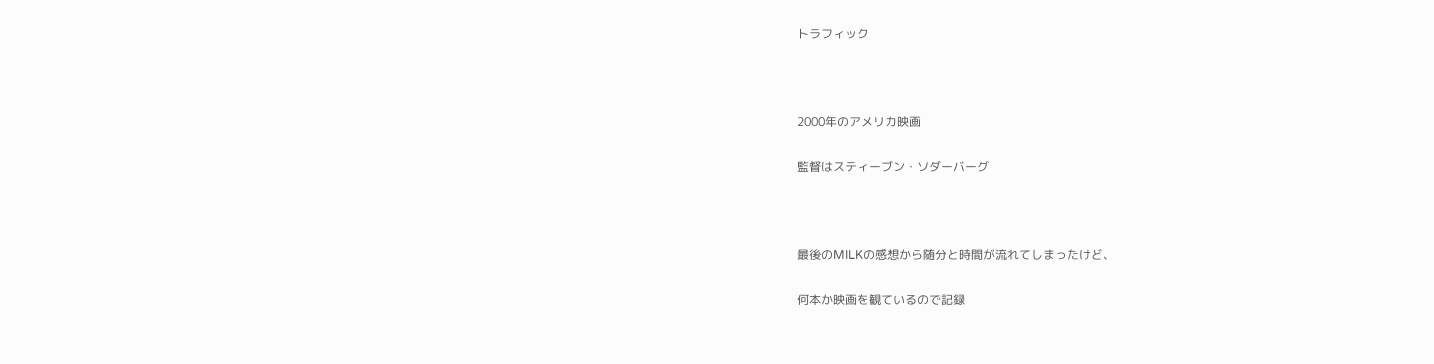トラフィック



2000年のアメリカ映画

監督はスティーブン・ソダーバーグ



最後のMILKの感想から随分と時間が流れてしまったけど、

何本か映画を観ているので記録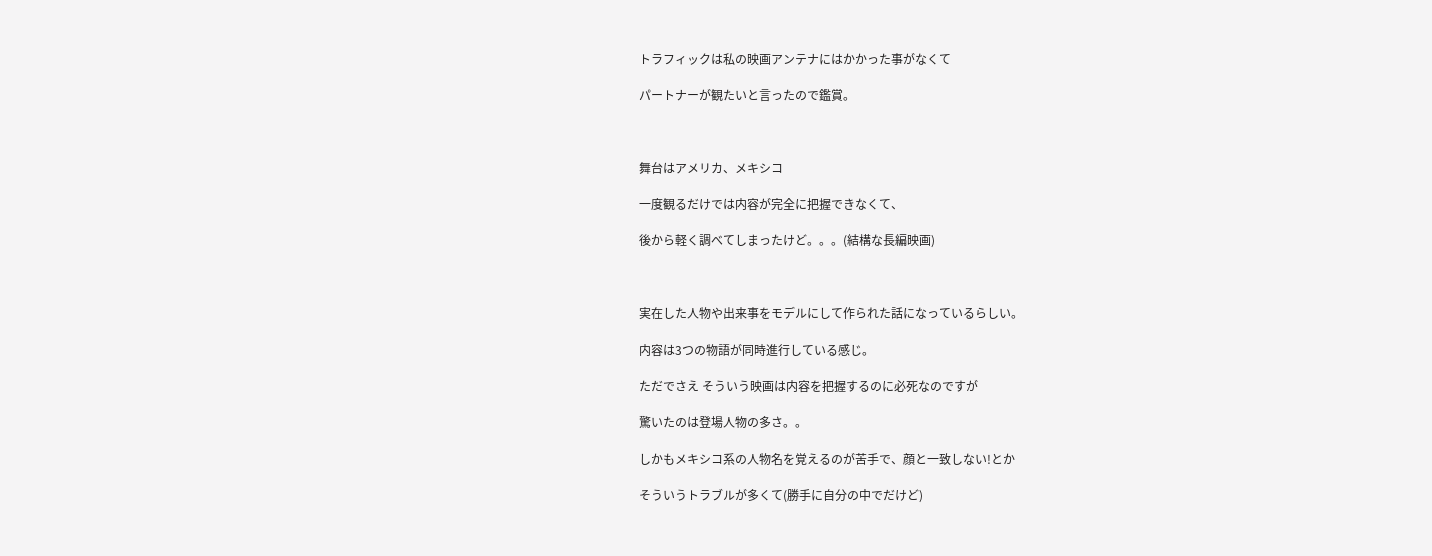トラフィックは私の映画アンテナにはかかった事がなくて

パートナーが観たいと言ったので鑑賞。



舞台はアメリカ、メキシコ

一度観るだけでは内容が完全に把握できなくて、

後から軽く調べてしまったけど。。。(結構な長編映画)



実在した人物や出来事をモデルにして作られた話になっているらしい。

内容は3つの物語が同時進行している感じ。

ただでさえ そういう映画は内容を把握するのに必死なのですが

驚いたのは登場人物の多さ。。

しかもメキシコ系の人物名を覚えるのが苦手で、顔と一致しない!とか

そういうトラブルが多くて(勝手に自分の中でだけど)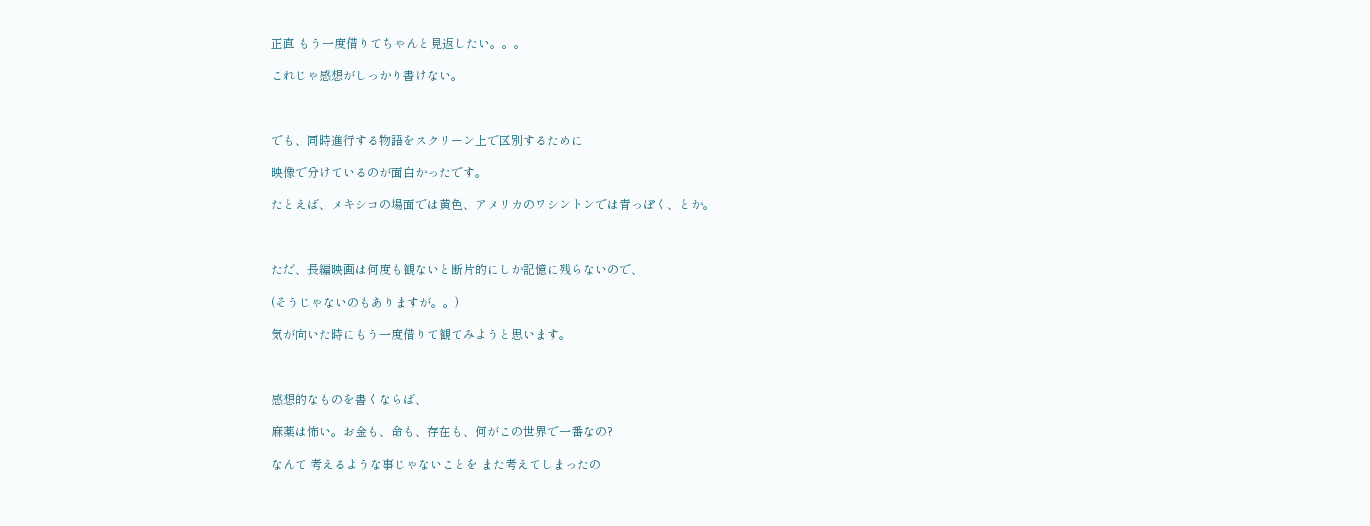正直 もう一度借りてちゃんと見返したい。。。

これじゃ感想がしっかり書けない。



でも、同時進行する物語をスクリーン上で区別するために

映像で分けているのが面白かったです。

たとえば、メキシコの場面では黄色、アメリカのワシントンでは青っぽく、とか。



ただ、長編映画は何度も観ないと断片的にしか記憶に残らないので、

(そうじゃないのもありますが。。)

気が向いた時にもう一度借りて観てみようと思います。



感想的なものを書くならば、

麻薬は怖い。お金も、命も、存在も、何がこの世界で一番なの?

なんて 考えるような事じゃないことを また考えてしまったの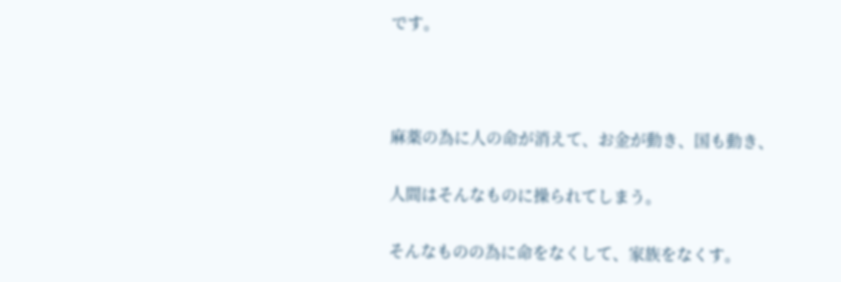です。



麻薬の為に人の命が消えて、お金が動き、国も動き、

人間はそんなものに操られてしまう。

そんなものの為に命をなくして、家族をなくす。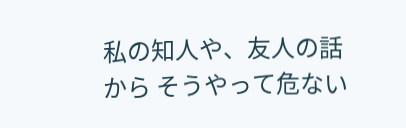私の知人や、友人の話から そうやって危ない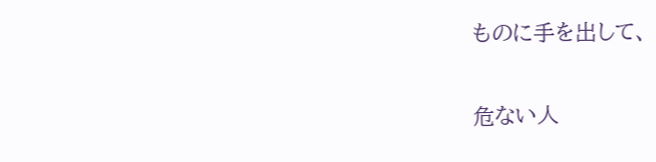ものに手を出して、

危ない人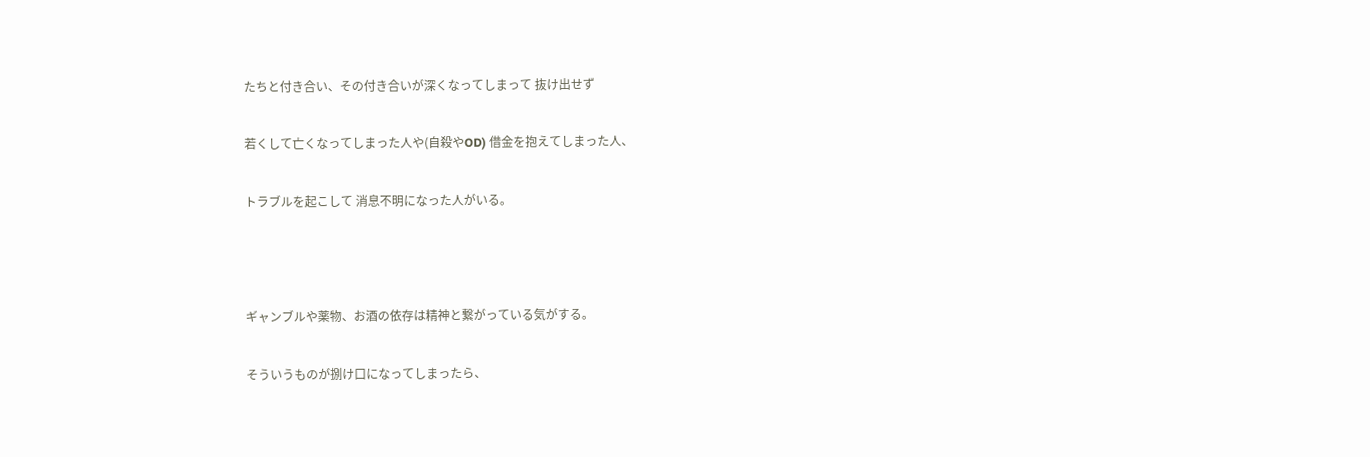たちと付き合い、その付き合いが深くなってしまって 抜け出せず

若くして亡くなってしまった人や(自殺やOD) 借金を抱えてしまった人、

トラブルを起こして 消息不明になった人がいる。



ギャンブルや薬物、お酒の依存は精神と繋がっている気がする。

そういうものが捌け口になってしまったら、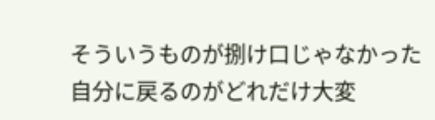そういうものが捌け口じゃなかった自分に戻るのがどれだけ大変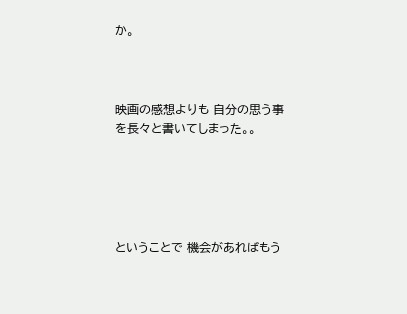か。



映画の感想よりも 自分の思う事を長々と書いてしまった。。





ということで 機会があればもう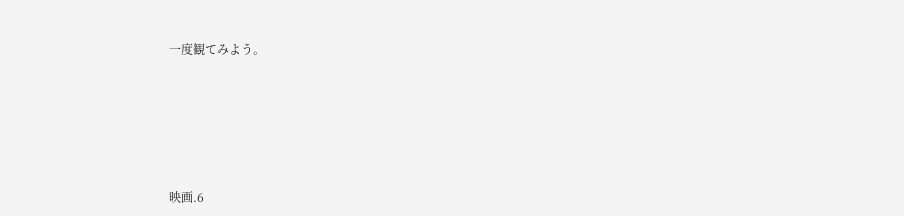一度観てみよう。







映画.6